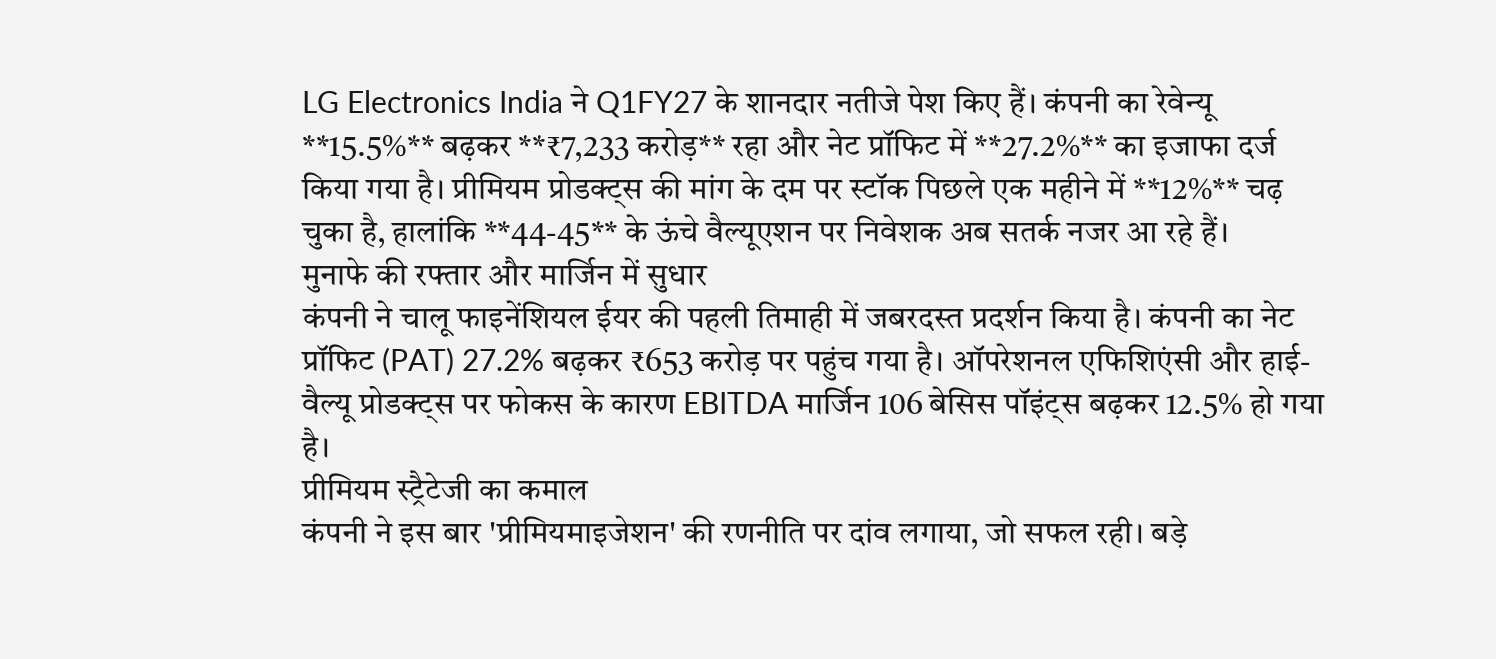LG Electronics India ने Q1FY27 के शानदार नतीजे पेश किए हैं। कंपनी का रेवेन्यू **15.5%** बढ़कर **₹7,233 करोड़** रहा और नेट प्रॉफिट में **27.2%** का इजाफा दर्ज किया गया है। प्रीमियम प्रोडक्ट्स की मांग के दम पर स्टॉक पिछले एक महीने में **12%** चढ़ चुका है, हालांकि **44-45** के ऊंचे वैल्यूएशन पर निवेशक अब सतर्क नजर आ रहे हैं।
मुनाफे की रफ्तार और मार्जिन में सुधार
कंपनी ने चालू फाइनेंशियल ईयर की पहली तिमाही में जबरदस्त प्रदर्शन किया है। कंपनी का नेट प्रॉफिट (PAT) 27.2% बढ़कर ₹653 करोड़ पर पहुंच गया है। ऑपरेशनल एफिशिएंसी और हाई-वैल्यू प्रोडक्ट्स पर फोकस के कारण EBITDA मार्जिन 106 बेसिस पॉइंट्स बढ़कर 12.5% हो गया है।
प्रीमियम स्ट्रैटेजी का कमाल
कंपनी ने इस बार 'प्रीमियमाइजेशन' की रणनीति पर दांव लगाया, जो सफल रही। बड़े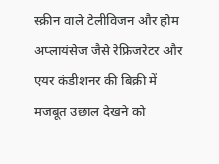स्क्रीन वाले टेलीविजन और होम अप्लायंसेज जैसे रेफ्रिजरेटर और एयर कंडीशनर की बिक्री में मजबूत उछाल देखने को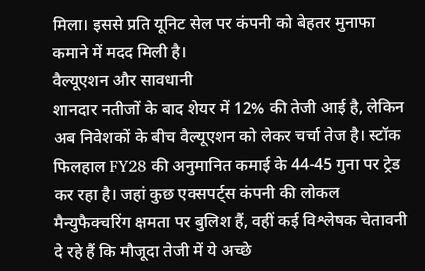मिला। इससे प्रति यूनिट सेल पर कंपनी को बेहतर मुनाफा कमाने में मदद मिली है।
वैल्यूएशन और सावधानी
शानदार नतीजों के बाद शेयर में 12% की तेजी आई है, लेकिन अब निवेशकों के बीच वैल्यूएशन को लेकर चर्चा तेज है। स्टॉक फिलहाल FY28 की अनुमानित कमाई के 44-45 गुना पर ट्रेड कर रहा है। जहां कुछ एक्सपर्ट्स कंपनी की लोकल मैन्युफैक्चरिंग क्षमता पर बुलिश हैं, वहीं कई विश्लेषक चेतावनी दे रहे हैं कि मौजूदा तेजी में ये अच्छे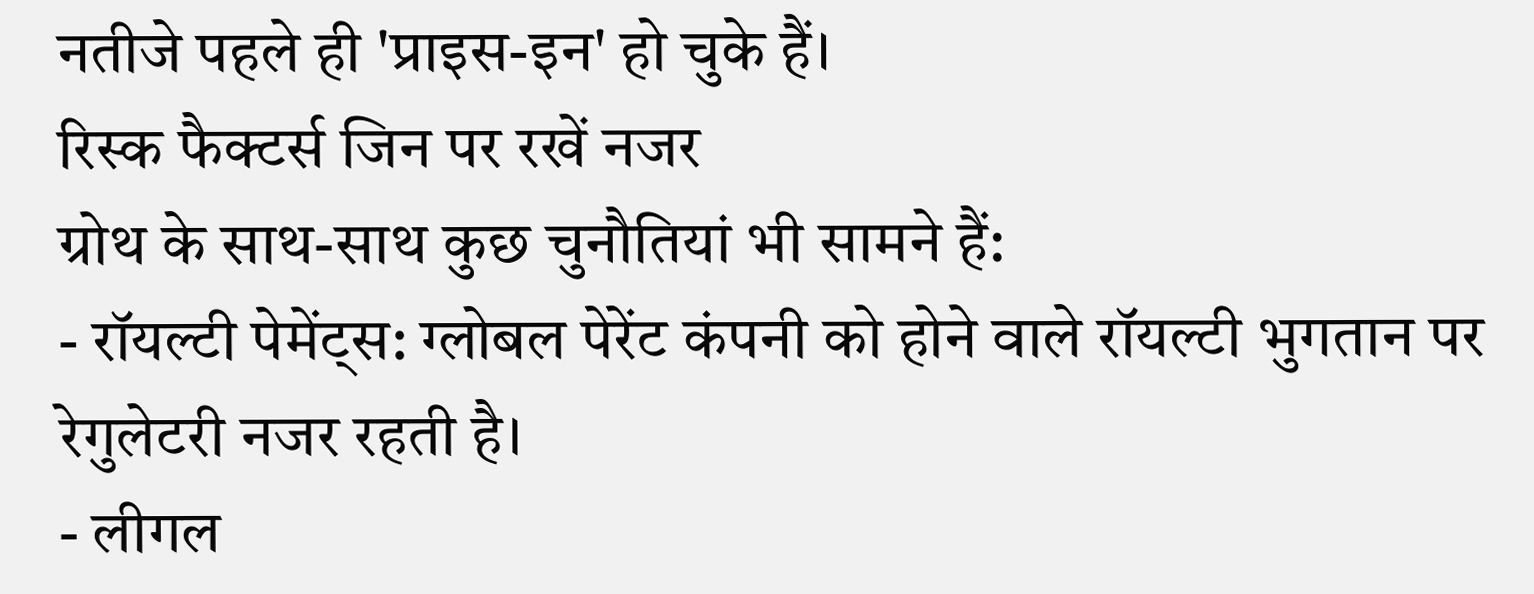नतीजे पहले ही 'प्राइस-इन' हो चुके हैं।
रिस्क फैक्टर्स जिन पर रखें नजर
ग्रोथ के साथ-साथ कुछ चुनौतियां भी सामने हैं:
- रॉयल्टी पेमेंट्स: ग्लोबल पेरेंट कंपनी को होने वाले रॉयल्टी भुगतान पर रेगुलेटरी नजर रहती है।
- लीगल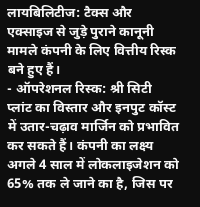लायबिलिटीज: टैक्स और एक्साइज से जुड़े पुराने कानूनी मामले कंपनी के लिए वित्तीय रिस्क बने हुए हैं।
- ऑपरेशनल रिस्क: श्री सिटी प्लांट का विस्तार और इनपुट कॉस्ट में उतार-चढ़ाव मार्जिन को प्रभावित कर सकते हैं। कंपनी का लक्ष्य अगले 4 साल में लोकलाइजेशन को 65% तक ले जाने का है, जिस पर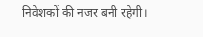निवेशकों की नजर बनी रहेगी।